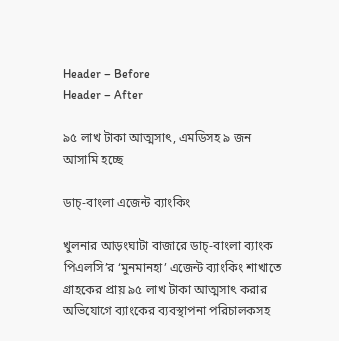Header – Before
Header – After

৯৫ লাখ টাকা আত্মসাৎ, এমডিসহ ৯ জন আসামি হচ্ছে

ডাচ্-বাংলা এজেন্ট ব্যাংকিং

খুলনার আড়ংঘাটা বাজারে ডাচ্-বাংলা ব্যাংক পিএলসি’র ‘মুনমানহা’ এজেন্ট ব্যাংকিং শাখাতে গ্রাহকের প্রায় ৯৫ লাখ টাকা আত্মসাৎ করার অভিযোগে ব্যাংকের ব্যবস্থাপনা পরিচালকসহ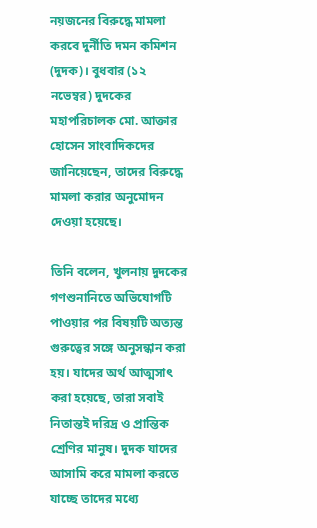নয়জনের বিরুদ্ধে মামলা করবে দুর্নীতি দমন কমিশন (দুদক)। বুধবার (১২ নভেম্বর) দুদকের মহাপরিচালক মো. আক্তার হোসেন সাংবাদিকদের জানিয়েছেন, তাদের বিরুদ্ধে মামলা করার অনুমোদন দেওয়া হয়েছে।

তিনি বলেন, খুলনায় দুদকের গণশুনানিতে অভিযোগটি পাওয়ার পর বিষয়টি অত্যন্ত গুরুত্বের সঙ্গে অনুসন্ধান করা হয়। যাদের অর্থ আত্মসাৎ করা হয়েছে, তারা সবাই নিতান্তই দরিদ্র ও প্রান্তিক শ্রেণির মানুষ। দুদক যাদের আসামি করে মামলা করতে যাচ্ছে তাদের মধ্যে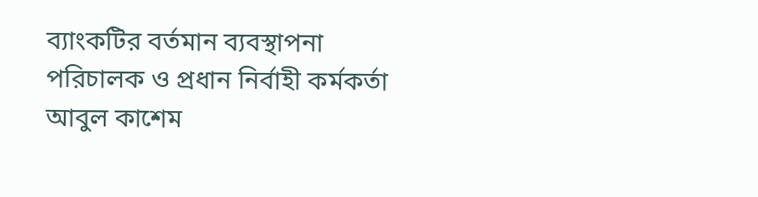ব্যাংকটির বর্তমান ব্যবস্থাপনা পরিচালক ও প্রধান নির্বাহী কর্মকর্তা আবুল কাশেম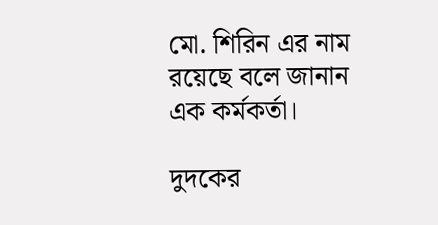মো. শিরিন এর নাম রয়েছে বলে জানান এক কর্মকর্তা।

দুদকের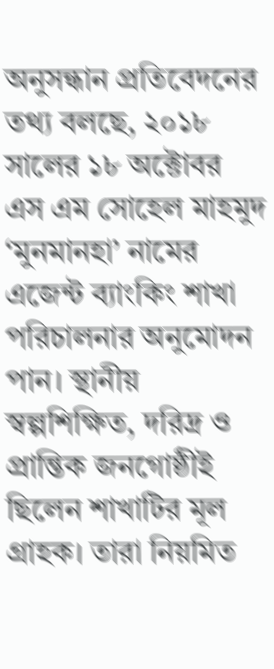অনুসন্ধান প্রতিবেদনের তথ্য বলছে, ২০১৮ সালের ১৮ অক্টোবর এস এম সোহেল মাহমুদ ‘মুনমানহা’ নামের এজেন্ট ব্যাংকিং শাখা পরিচালনার অনুমোদন পান। স্থানীয় স্বল্পশিক্ষিত, দরিদ্র ও প্রান্তিক জনগোষ্ঠীই ছিলেন শাখাটির মূল গ্রাহক। তারা নিয়মিত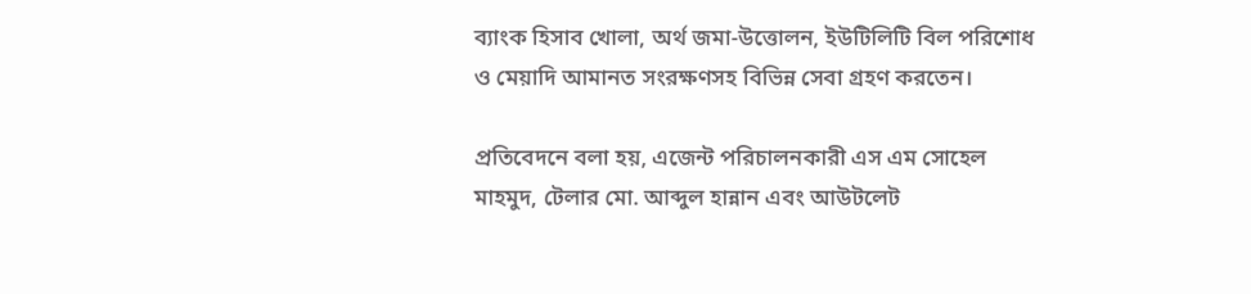ব্যাংক হিসাব খোলা, অর্থ জমা-উত্তোলন, ইউটিলিটি বিল পরিশোধ ও মেয়াদি আমানত সংরক্ষণসহ বিভিন্ন সেবা গ্রহণ করতেন।

প্রতিবেদনে বলা হয়, এজেন্ট পরিচালনকারী এস এম সোহেল মাহমুদ, টেলার মো. আব্দুল হান্নান এবং আউটলেট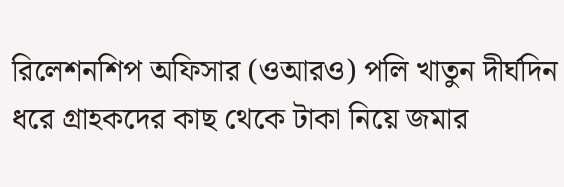রিলেশনশিপ অফিসার (ওআরও) পলি খাতুন দীর্ঘদিন ধরে গ্রাহকদের কাছ থেকে টাকা নিয়ে জমার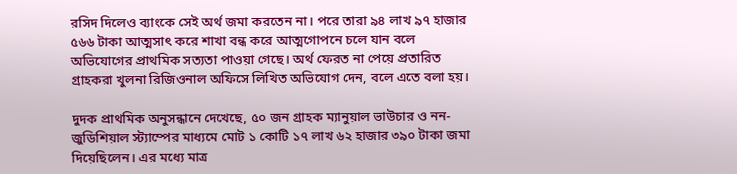রসিদ দিলেও ব্যাংকে সেই অর্থ জমা করতেন না। পরে তারা ৯৪ লাখ ৯৭ হাজার ৫৬৬ টাকা আত্মসাৎ করে শাখা বন্ধ করে আত্মগোপনে চলে যান বলে অভিযোগের প্রাথমিক সত্যতা পাওয়া গেছে। অর্থ ফেরত না পেয়ে প্রতারিত গ্রাহকরা খুলনা রিজিওনাল অফিসে লিখিত অভিযোগ দেন, বলে এতে বলা হয়।

দুদক প্রাথমিক অনুসন্ধানে দেখেছে, ৫০ জন গ্রাহক ম্যানুয়াল ভাউচার ও নন-জুডিশিয়াল স্ট্যাম্পের মাধ্যমে মোট ১ কোটি ১৭ লাখ ৬২ হাজার ৩৯০ টাকা জমা দিয়েছিলেন। এর মধ্যে মাত্র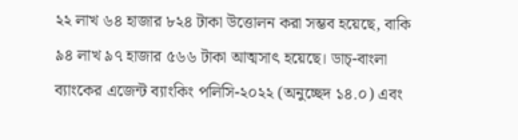২২ লাখ ৬৪ হাজার ৮২৪ টাকা উত্তোলন করা সম্ভব হয়েছে, বাকি ৯৪ লাখ ৯৭ হাজার ৫৬৬ টাকা আত্মসাৎ হয়েছে। ডাচ্-বাংলা ব্যাংকের এজেন্ট ব্যাংকিং পলিসি-২০২২ (অনুচ্ছেদ ১৪.০) এবং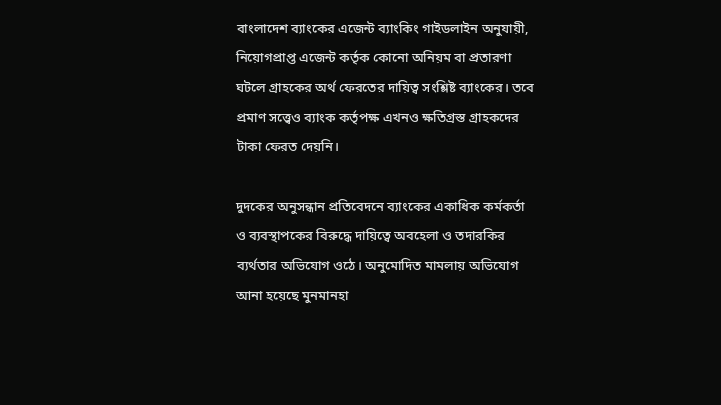বাংলাদেশ ব্যাংকের এজেন্ট ব্যাংকিং গাইডলাইন অনুযায়ী, নিয়োগপ্রাপ্ত এজেন্ট কর্তৃক কোনো অনিয়ম বা প্রতারণা ঘটলে গ্রাহকের অর্থ ফেরতের দায়িত্ব সংশ্লিষ্ট ব্যাংকের। তবে প্রমাণ সত্ত্বেও ব্যাংক কর্তৃপক্ষ এখনও ক্ষতিগ্রস্ত গ্রাহকদের টাকা ফেরত দেয়নি।

দুদকের অনুসন্ধান প্রতিবেদনে ব্যাংকের একাধিক কর্মকর্তা ও ব্যবস্থাপকের বিরুদ্ধে দায়িত্বে অবহেলা ও তদারকির ব্যর্থতার অভিযোগ ওঠে। অনুমোদিত মামলায় অভিযোগ আনা হয়েছে মুনমানহা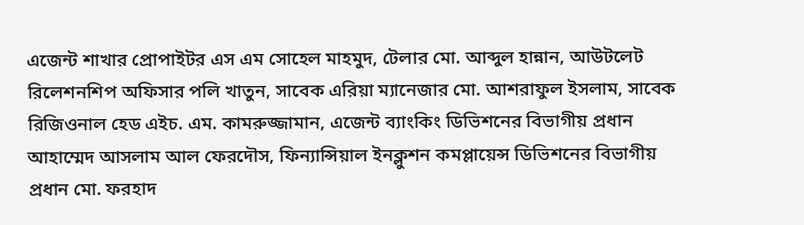এজেন্ট শাখার প্রোপাইটর এস এম সোহেল মাহমুদ, টেলার মো. আব্দুল হান্নান, আউটলেট রিলেশনশিপ অফিসার পলি খাতুন, সাবেক এরিয়া ম্যানেজার মো. আশরাফুল ইসলাম, সাবেক রিজিওনাল হেড এইচ. এম. কামরুজ্জামান, এজেন্ট ব্যাংকিং ডিভিশনের বিভাগীয় প্রধান আহাম্মেদ আসলাম আল ফেরদৌস, ফিন্যান্সিয়াল ইনক্লুশন কমপ্লায়েন্স ডিভিশনের বিভাগীয় প্রধান মো. ফরহাদ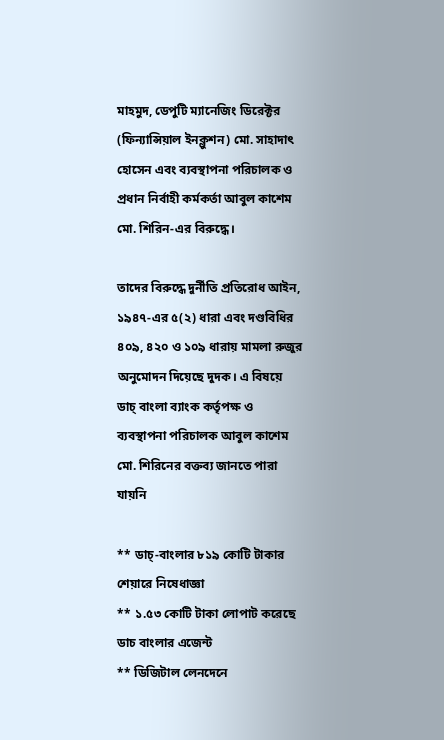মাহমুদ, ডেপুটি ম্যানেজিং ডিরেক্টর (ফিন্যান্সিয়াল ইনক্লুশন) মো. সাহাদাৎ হোসেন এবং ব্যবস্থাপনা পরিচালক ও প্রধান নির্বাহী কর্মকর্তা আবুল কাশেম মো. শিরিন-এর বিরুদ্ধে।

তাদের বিরুদ্ধে দুর্নীতি প্রতিরোধ আইন, ১৯৪৭-এর ৫(২) ধারা এবং দণ্ডবিধির ৪০৯, ৪২০ ও ১০৯ ধারায় মামলা রুজুর অনুমোদন দিয়েছে দুদক। এ বিষয়ে ডাচ্ বাংলা ব্যাংক কর্তৃপক্ষ ও ব্যবস্থাপনা পরিচালক আবুল কাশেম মো. শিরিনের বক্তব্য জানতে পারা যায়নি

** ডাচ্-বাংলার ৮১৯ কোটি টাকার শেয়ারে নিষেধাজ্ঞা
** ১.৫৩ কোটি টাকা লোপাট করেছে ডাচ বাংলার এজেন্ট
** ডিজিটাল লেনদেনে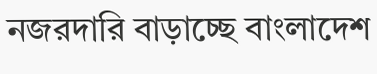নজরদারি বাড়াচ্ছে বাংলাদেশ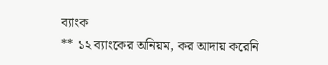ব্যাংক
** ১২ ব্যাংকের অনিয়ম, কর আদায় করেনি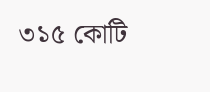৩১৫ কোটি